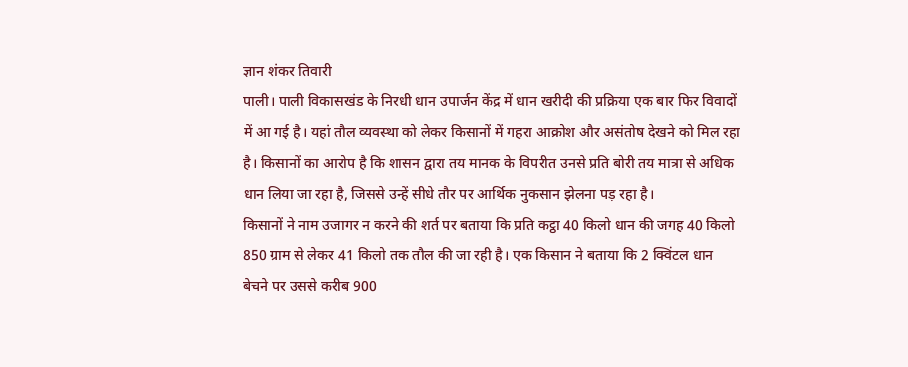ज्ञान शंकर तिवारी
पाली। पाली विकासखंड के निरधी धान उपार्जन केंद्र में धान खरीदी की प्रक्रिया एक बार फिर विवादों में आ गई है। यहां तौल व्यवस्था को लेकर किसानों में गहरा आक्रोश और असंतोष देखने को मिल रहा है। किसानों का आरोप है कि शासन द्वारा तय मानक के विपरीत उनसे प्रति बोरी तय मात्रा से अधिक धान लिया जा रहा है, जिससे उन्हें सीधे तौर पर आर्थिक नुकसान झेलना पड़ रहा है।
किसानों ने नाम उजागर न करने की शर्त पर बताया कि प्रति कट्ठा 40 किलो धान की जगह 40 किलो 850 ग्राम से लेकर 41 किलो तक तौल की जा रही है। एक किसान ने बताया कि 2 क्विंटल धान बेचने पर उससे करीब 900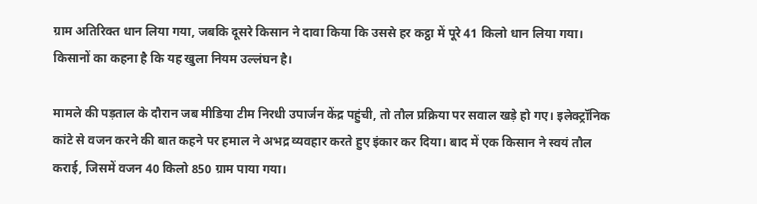ग्राम अतिरिक्त धान लिया गया, जबकि दूसरे किसान ने दावा किया कि उससे हर कट्ठा में पूरे 41 किलो धान लिया गया। किसानों का कहना है कि यह खुला नियम उल्लंघन है।

मामले की पड़ताल के दौरान जब मीडिया टीम निरधी उपार्जन केंद्र पहुंची, तो तौल प्रक्रिया पर सवाल खड़े हो गए। इलेक्ट्रॉनिक कांटे से वजन करने की बात कहने पर हमाल ने अभद्र व्यवहार करते हुए इंकार कर दिया। बाद में एक किसान ने स्वयं तौल कराई, जिसमें वजन 40 किलो 850 ग्राम पाया गया।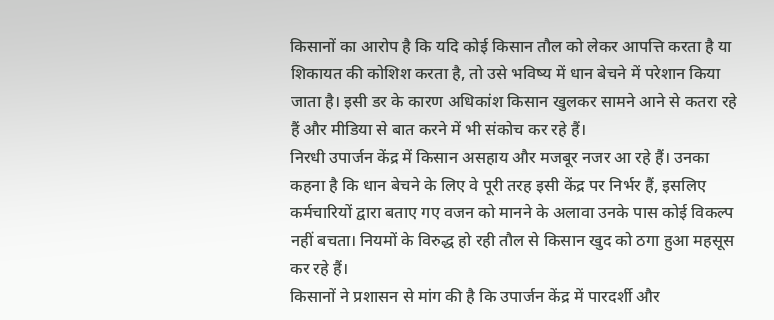किसानों का आरोप है कि यदि कोई किसान तौल को लेकर आपत्ति करता है या शिकायत की कोशिश करता है, तो उसे भविष्य में धान बेचने में परेशान किया जाता है। इसी डर के कारण अधिकांश किसान खुलकर सामने आने से कतरा रहे हैं और मीडिया से बात करने में भी संकोच कर रहे हैं।
निरधी उपार्जन केंद्र में किसान असहाय और मजबूर नजर आ रहे हैं। उनका कहना है कि धान बेचने के लिए वे पूरी तरह इसी केंद्र पर निर्भर हैं, इसलिए कर्मचारियों द्वारा बताए गए वजन को मानने के अलावा उनके पास कोई विकल्प नहीं बचता। नियमों के विरुद्ध हो रही तौल से किसान खुद को ठगा हुआ महसूस कर रहे हैं।
किसानों ने प्रशासन से मांग की है कि उपार्जन केंद्र में पारदर्शी और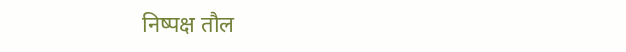निष्पक्ष तौल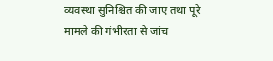व्यवस्था सुनिश्चित की जाए तथा पूरे मामले की गंभीरता से जांच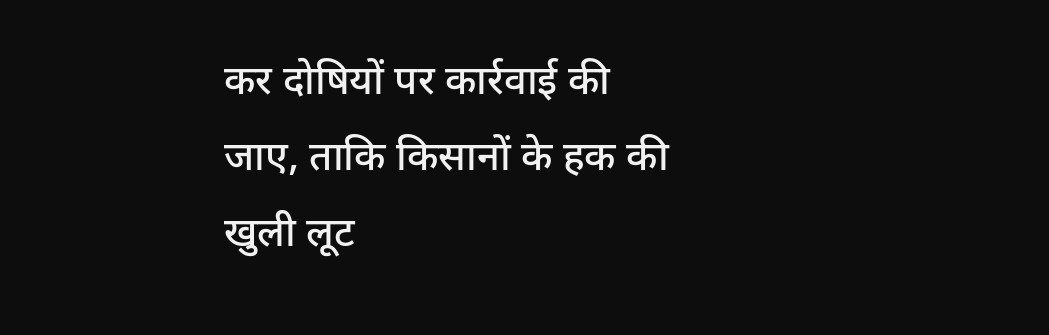कर दोषियों पर कार्रवाई की जाए, ताकि किसानों के हक की खुली लूट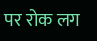पर रोक लग